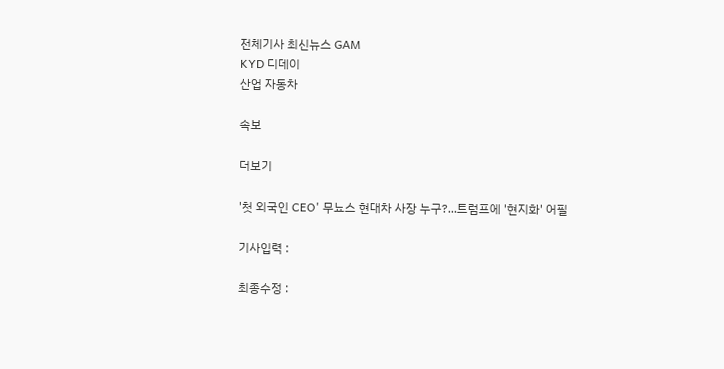전체기사 최신뉴스 GAM
KYD 디데이
산업 자동차

속보

더보기

'첫 외국인 CEO' 무뇨스 현대차 사장 누구?...트럼프에 '현지화' 어필

기사입력 :

최종수정 :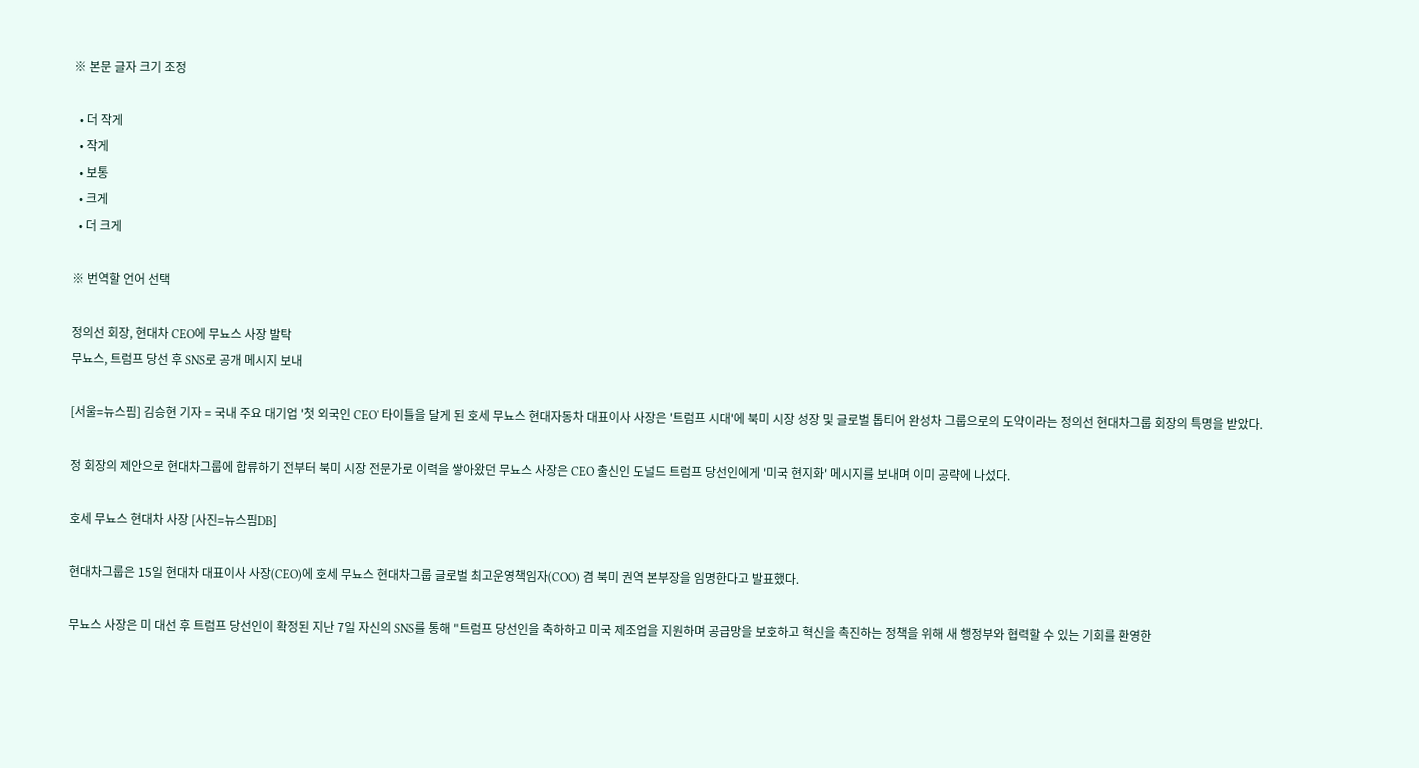※ 본문 글자 크기 조정

  • 더 작게
  • 작게
  • 보통
  • 크게
  • 더 크게

※ 번역할 언어 선택

정의선 회장, 현대차 CEO에 무뇨스 사장 발탁
무뇨스, 트럼프 당선 후 SNS로 공개 메시지 보내

[서울=뉴스핌] 김승현 기자 = 국내 주요 대기업 '첫 외국인 CEO' 타이틀을 달게 된 호세 무뇨스 현대자동차 대표이사 사장은 '트럼프 시대'에 북미 시장 성장 및 글로벌 톱티어 완성차 그룹으로의 도약이라는 정의선 현대차그룹 회장의 특명을 받았다.

정 회장의 제안으로 현대차그룹에 합류하기 전부터 북미 시장 전문가로 이력을 쌓아왔던 무뇨스 사장은 CEO 출신인 도널드 트럼프 당선인에게 '미국 현지화' 메시지를 보내며 이미 공략에 나섰다.

호세 무뇨스 현대차 사장 [사진=뉴스핌DB]

현대차그룹은 15일 현대차 대표이사 사장(CEO)에 호세 무뇨스 현대차그룹 글로벌 최고운영책임자(COO) 겸 북미 권역 본부장을 임명한다고 발표했다.

무뇨스 사장은 미 대선 후 트럼프 당선인이 확정된 지난 7일 자신의 SNS를 통해 "트럼프 당선인을 축하하고 미국 제조업을 지원하며 공급망을 보호하고 혁신을 촉진하는 정책을 위해 새 행정부와 협력할 수 있는 기회를 환영한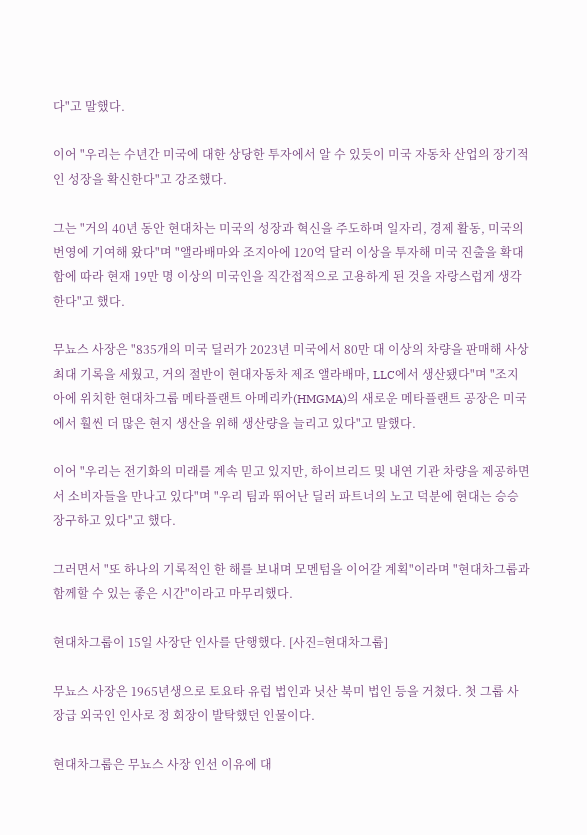다"고 말했다.

이어 "우리는 수년간 미국에 대한 상당한 투자에서 알 수 있듯이 미국 자동차 산업의 장기적인 성장을 확신한다"고 강조했다.

그는 "거의 40년 동안 현대차는 미국의 성장과 혁신을 주도하며 일자리, 경제 활동, 미국의 번영에 기여해 왔다"며 "앨라배마와 조지아에 120억 달러 이상을 투자해 미국 진출을 확대함에 따라 현재 19만 명 이상의 미국인을 직간접적으로 고용하게 된 것을 자랑스럽게 생각한다"고 했다.

무뇨스 사장은 "835개의 미국 딜러가 2023년 미국에서 80만 대 이상의 차량을 판매해 사상 최대 기록을 세웠고, 거의 절반이 현대자동차 제조 앨라배마, LLC에서 생산됐다"며 "조지아에 위치한 현대차그룹 메타플랜트 아메리카(HMGMA)의 새로운 메타플랜트 공장은 미국에서 훨씬 더 많은 현지 생산을 위해 생산량을 늘리고 있다"고 말했다.

이어 "우리는 전기화의 미래를 계속 믿고 있지만, 하이브리드 및 내연 기관 차량을 제공하면서 소비자들을 만나고 있다"며 "우리 팀과 뛰어난 딜러 파트너의 노고 덕분에 현대는 승승장구하고 있다"고 했다.

그러면서 "또 하나의 기록적인 한 해를 보내며 모멘텀을 이어갈 계획"이라며 "현대차그룹과 함께할 수 있는 좋은 시간"이라고 마무리했다.

현대차그룹이 15일 사장단 인사를 단행했다. [사진=현대차그룹]

무뇨스 사장은 1965년생으로 토요타 유럽 법인과 닛산 북미 법인 등을 거쳤다. 첫 그룹 사장급 외국인 인사로 정 회장이 발탁했던 인물이다.

현대차그룹은 무뇨스 사장 인선 이유에 대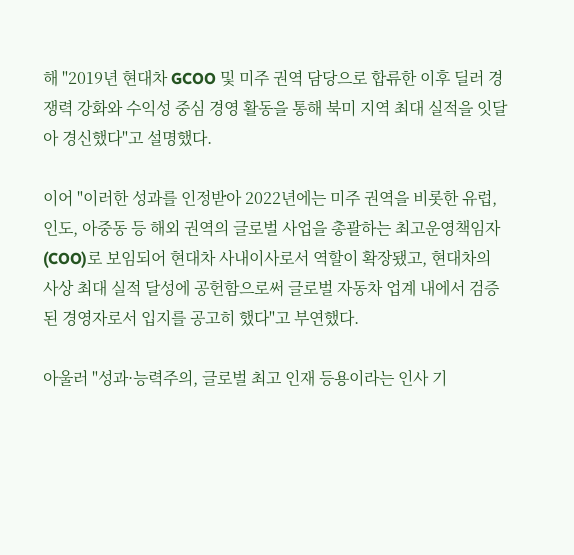해 "2019년 현대차 GCOO 및 미주 권역 담당으로 합류한 이후 딜러 경쟁력 강화와 수익성 중심 경영 활동을 통해 북미 지역 최대 실적을 잇달아 경신했다"고 설명했다.

이어 "이러한 성과를 인정받아 2022년에는 미주 권역을 비롯한 유럽, 인도, 아중동 등 해외 권역의 글로벌 사업을 총괄하는 최고운영책임자(COO)로 보임되어 현대차 사내이사로서 역할이 확장됐고, 현대차의 사상 최대 실적 달성에 공헌함으로써 글로벌 자동차 업계 내에서 검증된 경영자로서 입지를 공고히 했다"고 부연했다.

아울러 "성과·능력주의, 글로벌 최고 인재 등용이라는 인사 기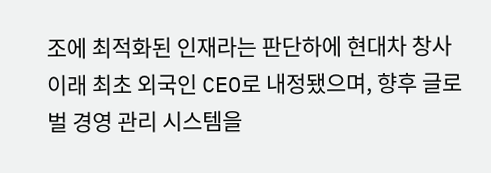조에 최적화된 인재라는 판단하에 현대차 창사 이래 최초 외국인 CEO로 내정됐으며, 향후 글로벌 경영 관리 시스템을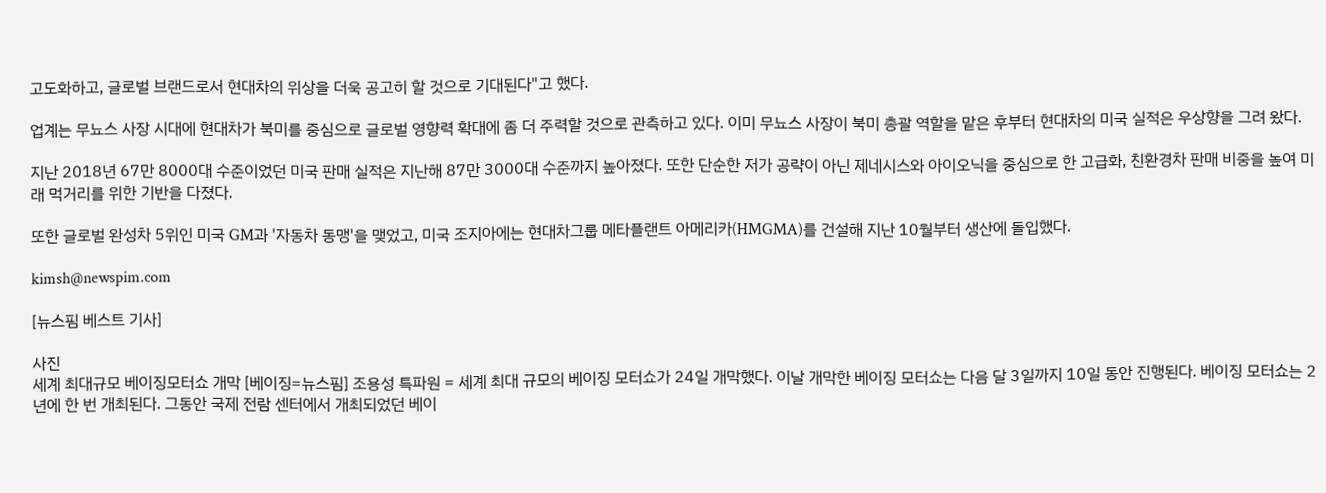고도화하고, 글로벌 브랜드로서 현대차의 위상을 더욱 공고히 할 것으로 기대된다"고 했다.

업계는 무뇨스 사장 시대에 현대차가 북미를 중심으로 글로벌 영향력 확대에 좀 더 주력할 것으로 관측하고 있다. 이미 무뇨스 사장이 북미 총괄 역할을 맡은 후부터 현대차의 미국 실적은 우상향을 그려 왔다.

지난 2018년 67만 8000대 수준이었던 미국 판매 실적은 지난해 87만 3000대 수준까지 높아졌다. 또한 단순한 저가 공략이 아닌 제네시스와 아이오닉을 중심으로 한 고급화, 친환경차 판매 비중을 높여 미래 먹거리를 위한 기반을 다졌다.

또한 글로벌 완성차 5위인 미국 GM과 '자동차 동맹'을 맺었고, 미국 조지아에는 현대차그룹 메타플랜트 아메리카(HMGMA)를 건설해 지난 10월부터 생산에 돌입했다.

kimsh@newspim.com

[뉴스핌 베스트 기사]

사진
세계 최대규모 베이징모터쇼 개막 [베이징=뉴스핌] 조용성 특파원 = 세계 최대 규모의 베이징 모터쇼가 24일 개막했다. 이날 개막한 베이징 모터쇼는 다음 달 3일까지 10일 동안 진행된다. 베이징 모터쇼는 2년에 한 번 개최된다. 그동안 국제 전람 센터에서 개최되었던 베이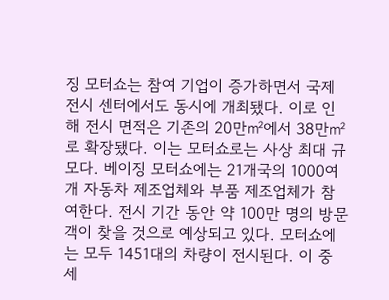징 모터쇼는 참여 기업이 증가하면서 국제 전시 센터에서도 동시에 개최됐다. 이로 인해 전시 면적은 기존의 20만㎡에서 38만㎡로 확장됐다. 이는 모터쇼로는 사상 최대 규모다. 베이징 모터쇼에는 21개국의 1000여 개 자동차 제조업체와 부품 제조업체가 참여한다. 전시 기간 동안 약 100만 명의 방문객이 찾을 것으로 예상되고 있다. 모터쇼에는 모두 1451대의 차량이 전시된다. 이 중 세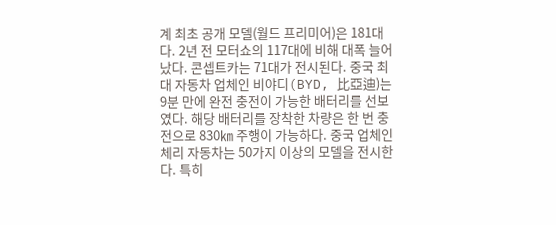계 최초 공개 모델(월드 프리미어)은 181대다. 2년 전 모터쇼의 117대에 비해 대폭 늘어났다. 콘셉트카는 71대가 전시된다. 중국 최대 자동차 업체인 비야디(BYD, 比亞迪)는 9분 만에 완전 충전이 가능한 배터리를 선보였다. 해당 배터리를 장착한 차량은 한 번 충전으로 830㎞ 주행이 가능하다. 중국 업체인 체리 자동차는 50가지 이상의 모델을 전시한다. 특히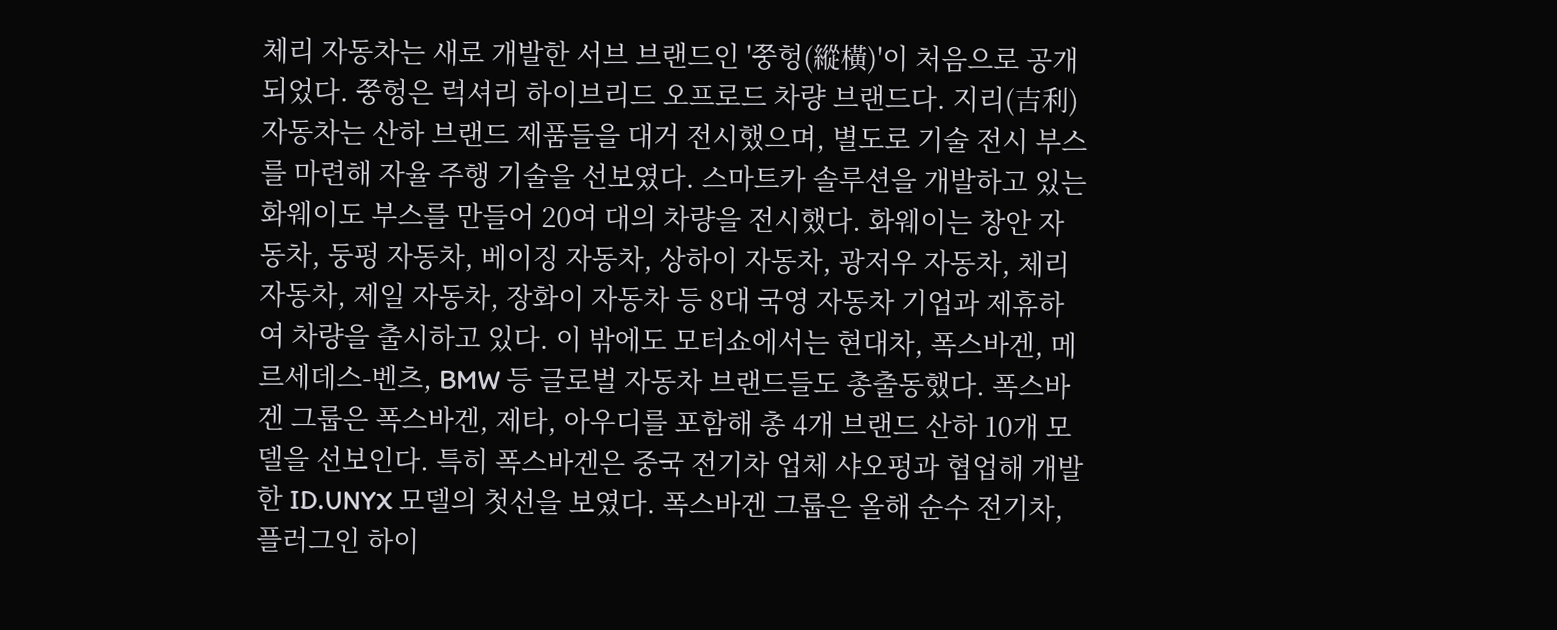체리 자동차는 새로 개발한 서브 브랜드인 '쭝헝(縱橫)'이 처음으로 공개되었다. 쭝헝은 럭셔리 하이브리드 오프로드 차량 브랜드다. 지리(吉利)자동차는 산하 브랜드 제품들을 대거 전시했으며, 별도로 기술 전시 부스를 마련해 자율 주행 기술을 선보였다. 스마트카 솔루션을 개발하고 있는 화웨이도 부스를 만들어 20여 대의 차량을 전시했다. 화웨이는 창안 자동차, 둥펑 자동차, 베이징 자동차, 상하이 자동차, 광저우 자동차, 체리 자동차, 제일 자동차, 장화이 자동차 등 8대 국영 자동차 기업과 제휴하여 차량을 출시하고 있다. 이 밖에도 모터쇼에서는 현대차, 폭스바겐, 메르세데스-벤츠, BMW 등 글로벌 자동차 브랜드들도 총출동했다. 폭스바겐 그룹은 폭스바겐, 제타, 아우디를 포함해 총 4개 브랜드 산하 10개 모델을 선보인다. 특히 폭스바겐은 중국 전기차 업체 샤오펑과 협업해 개발한 ID.UNYX 모델의 첫선을 보였다. 폭스바겐 그룹은 올해 순수 전기차, 플러그인 하이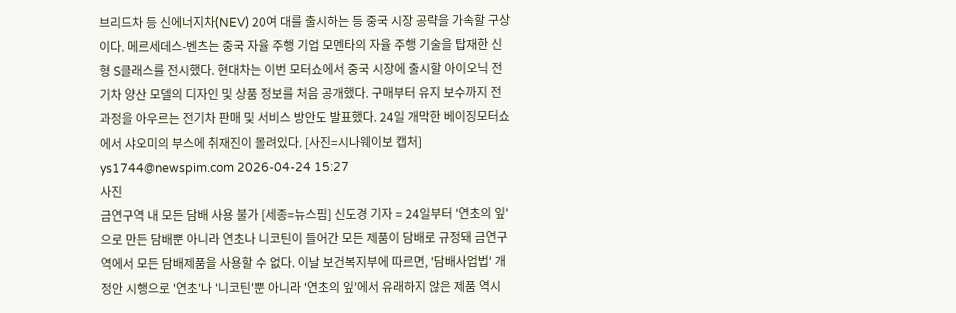브리드차 등 신에너지차(NEV) 20여 대를 출시하는 등 중국 시장 공략을 가속할 구상이다. 메르세데스-벤츠는 중국 자율 주행 기업 모멘타의 자율 주행 기술을 탑재한 신형 S클래스를 전시했다. 현대차는 이번 모터쇼에서 중국 시장에 출시할 아이오닉 전기차 양산 모델의 디자인 및 상품 정보를 처음 공개했다. 구매부터 유지 보수까지 전 과정을 아우르는 전기차 판매 및 서비스 방안도 발표했다. 24일 개막한 베이징모터쇼에서 샤오미의 부스에 취재진이 몰려있다. [사진=시나웨이보 캡처] ys1744@newspim.com 2026-04-24 15:27
사진
금연구역 내 모든 담배 사용 불가 [세종=뉴스핌] 신도경 기자 = 24일부터 '연초의 잎'으로 만든 담배뿐 아니라 연초나 니코틴이 들어간 모든 제품이 담배로 규정돼 금연구역에서 모든 담배제품을 사용할 수 없다. 이날 보건복지부에 따르면, '담배사업법' 개정안 시행으로 '연초'나 '니코틴'뿐 아니라 '연초의 잎'에서 유래하지 않은 제품 역시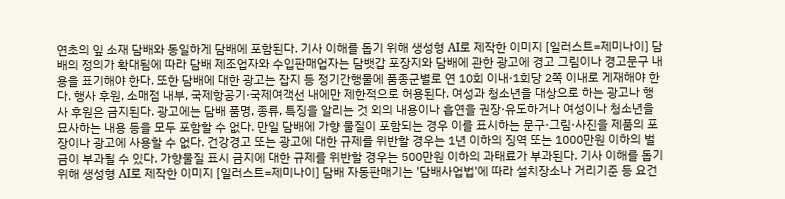연초의 잎 소재 담배와 동일하게 담배에 포함된다. 기사 이해를 돕기 위해 생성형 AI로 제작한 이미지 [일러스트=제미나이] 담배의 정의가 확대됨에 따라 담배 제조업자와 수입판매업자는 담뱃갑 포장지와 담배에 관한 광고에 경고 그림이나 경고문구 내용을 표기해야 한다. 또한 담배에 대한 광고는 잡지 등 정기간행물에 품종군별로 연 10회 이내·1회당 2쪽 이내로 게재해야 한다. 행사 후원, 소매점 내부, 국제항공기·국제여객선 내에만 제한적으로 허용된다. 여성과 청소년을 대상으로 하는 광고나 행사 후원은 금지된다. 광고에는 담배 품명, 종류, 특징을 알리는 것 외의 내용이나 흡연을 권장·유도하거나 여성이나 청소년을 묘사하는 내용 등을 모두 포함할 수 없다. 만일 담배에 가향 물질이 포함되는 경우 이를 표시하는 문구·그림·사진을 제품의 포장이나 광고에 사용할 수 없다. 건강경고 또는 광고에 대한 규제를 위반할 경우는 1년 이하의 징역 또는 1000만원 이하의 벌금이 부과될 수 있다. 가향물질 표시 금지에 대한 규제를 위반할 경우는 500만원 이하의 과태료가 부과된다. 기사 이해를 돕기 위해 생성형 AI로 제작한 이미지 [일러스트=제미나이] 담배 자동판매기는 '담배사업법'에 따라 설치장소나 거리기준 등 요건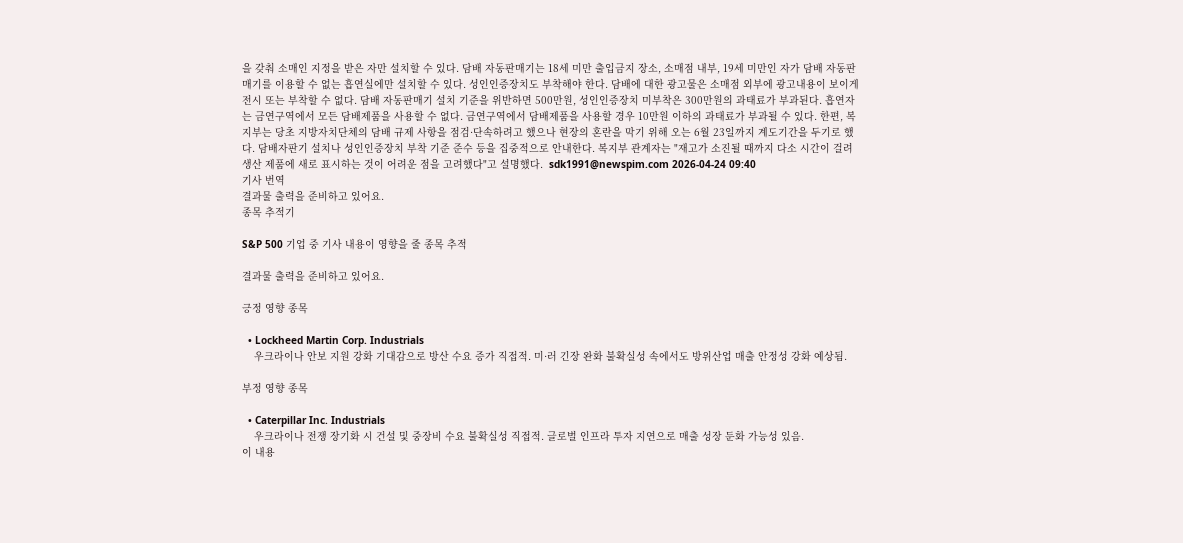을 갖춰 소매인 지정을 받은 자만 설치할 수 있다. 담배 자동판매기는 18세 미만 출입금지 장소, 소매점 내부, 19세 미만인 자가 담배 자동판매기를 이용할 수 없는 흡연실에만 설치할 수 있다. 성인인증장치도 부착해야 한다. 담배에 대한 광고물은 소매점 외부에 광고내용이 보이게 전시 또는 부착할 수 없다. 담배 자동판매기 설치 기준을 위반하면 500만원, 성인인증장치 미부착은 300만원의 과태료가 부과된다. 흡연자는 금연구역에서 모든 담배제품을 사용할 수 없다. 금연구역에서 담배제품을 사용할 경우 10만원 이하의 과태료가 부과될 수 있다. 한편, 복지부는 당초 지방자치단체의 담배 규제 사항을 점검·단속하려고 했으나 현장의 혼란을 막기 위해 오는 6월 23일까지 계도기간을 두기로 했다. 담배자판기 설치나 성인인증장치 부착 기준 준수 등을 집중적으로 안내한다. 복지부 관계자는 "재고가 소진될 때까지 다소 시간이 걸려 생산 제품에 새로 표시하는 것이 어려운 점을 고려했다"고 설명했다.  sdk1991@newspim.com 2026-04-24 09:40
기사 번역
결과물 출력을 준비하고 있어요.
종목 추적기

S&P 500 기업 중 기사 내용이 영향을 줄 종목 추적

결과물 출력을 준비하고 있어요.

긍정 영향 종목

  • Lockheed Martin Corp. Industrials
    우크라이나 안보 지원 강화 기대감으로 방산 수요 증가 직접적. 미·러 긴장 완화 불확실성 속에서도 방위산업 매출 안정성 강화 예상됨.

부정 영향 종목

  • Caterpillar Inc. Industrials
    우크라이나 전쟁 장기화 시 건설 및 중장비 수요 불확실성 직접적. 글로벌 인프라 투자 지연으로 매출 성장 둔화 가능성 있음.
이 내용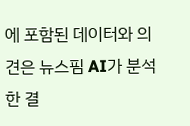에 포함된 데이터와 의견은 뉴스핌 AI가 분석한 결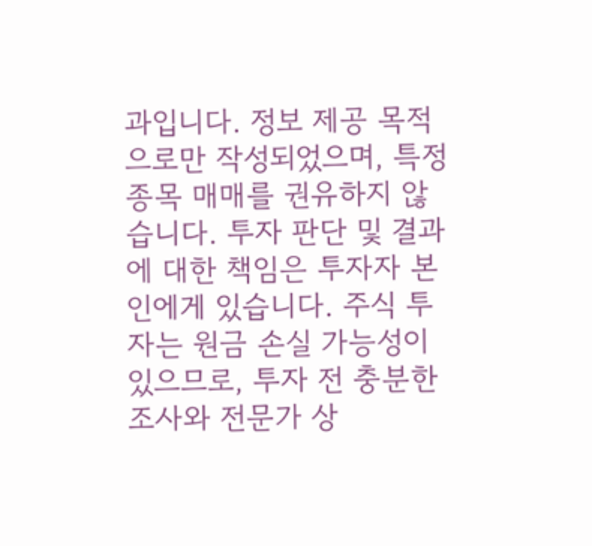과입니다. 정보 제공 목적으로만 작성되었으며, 특정 종목 매매를 권유하지 않습니다. 투자 판단 및 결과에 대한 책임은 투자자 본인에게 있습니다. 주식 투자는 원금 손실 가능성이 있으므로, 투자 전 충분한 조사와 전문가 상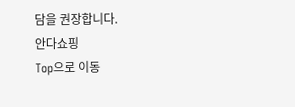담을 권장합니다.
안다쇼핑
Top으로 이동